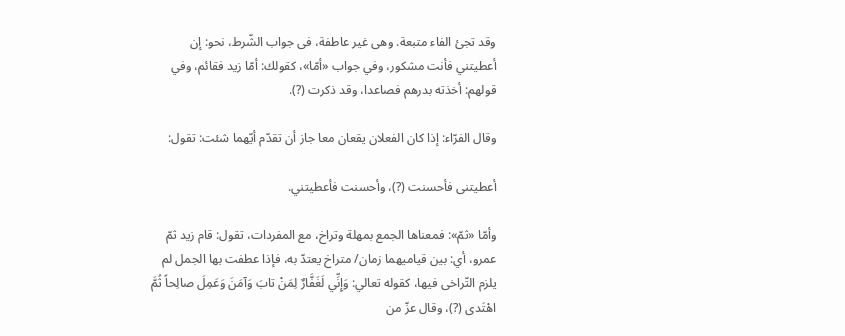وقد تجئ الفاء متبعة. وهى غير عاطفة، فى جواب الشّرط، نحو: إن أعطيتني فأنت مشكور، وفي جواب «أمّا»، كقولك: أمّا زيد فقائم، وفي قولهم: أخذته بدرهم فصاعدا، وقد ذكرت (?).

وقال الفرّاء: إذا كان الفعلان يقعان معا جاز أن تقدّم أيّهما شئت: تقول:

أعطيتنى فأحسنت (?)، وأحسنت فأعطيتني.

وأمّا «ثمّ»: فمعناها الجمع بمهلة وتراخ، مع المفردات، تقول: قام زيد ثمّ عمرو، أي: بين قياميهما زمان/ متراخ يعتدّ به، فإذا عطفت بها الجمل لم يلزم التّراخى فيها، كقوله تعالي: وَإِنِّي لَغَفَّارٌ لِمَنْ تابَ وَآمَنَ وَعَمِلَ صالِحاً ثُمَّ اهْتَدى (?)، وقال عزّ من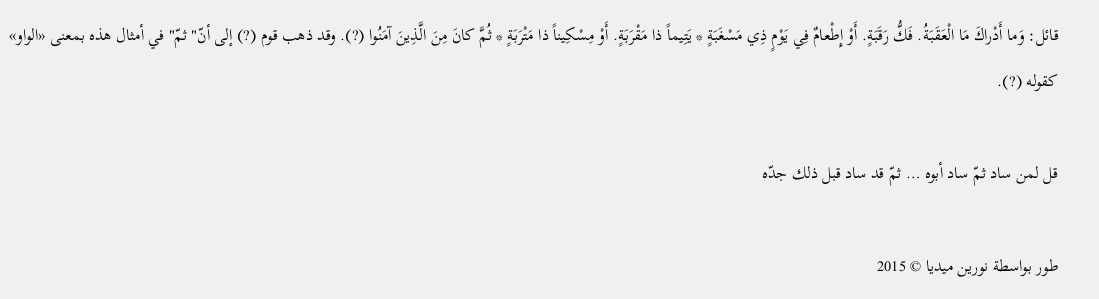قائل: وَما أَدْراكَ مَا الْعَقَبَةُ. فَكُّ رَقَبَةٍ. أَوْ إِطْعامٌ فِي يَوْمٍ ذِي مَسْغَبَةٍ * يَتِيماً ذا مَقْرَبَةٍ. أَوْ مِسْكِيناً ذا مَتْرَبَةٍ * ثُمَّ كانَ مِنَ الَّذِينَ آمَنُوا (?). وقد ذهب قوم (?) إلى أنّ" ثمّ" في أمثال هذه بمعنى «الواو» كقوله (?).

قل لمن ساد ثمّ ساد أبوه … ثمّ قد ساد قبل ذلك جدّه

طور بواسطة نورين ميديا © 2015